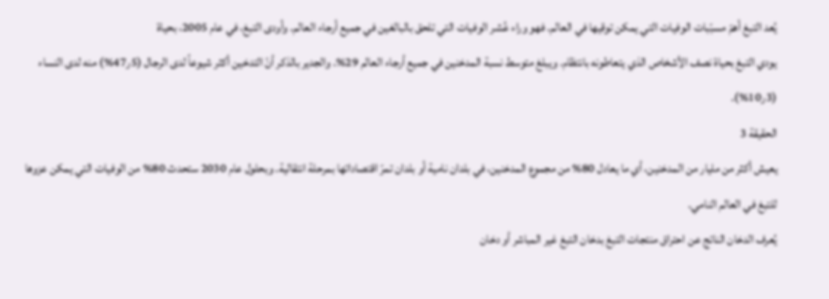يُعد التبغ أهمّ مسبّبات الوفيات التي يمكن توقيها في العالم. فهو وراء عُشر الوفيات التي تلحق بالبالغين في جميع أرجاء العالم. وأودى التبغ، في عام 2005، بحياة
يودي التبغ بحياة نصف الأشخاص الذي يتعاطونه بانتظام. ويبلغ متوسط نسبة المدخنين في جميع أرجاء العالم 29%. والجدير بالذكر أنّ التدخين أكثر شيوعاً لدى الرجال (5ر47%) منه لدى النساء (3ر10%).
الحقيقة 3
يعيش أكثر من مليار من المدخنين، أي ما يعادل 80% من مجموع المدخنين، في بلدان نامية أو بلدان تمرّ اقتصاداتها بمرحلة انتقالية. وبحلول عام 2030 ستحدث 80% من الوفيات التي يمكن عزوها للتبغ في العالم النامي.
يُعرف الدخان الناتج عن احتراق منتجات التبغ بدخان التبغ غير المباشر أو دخان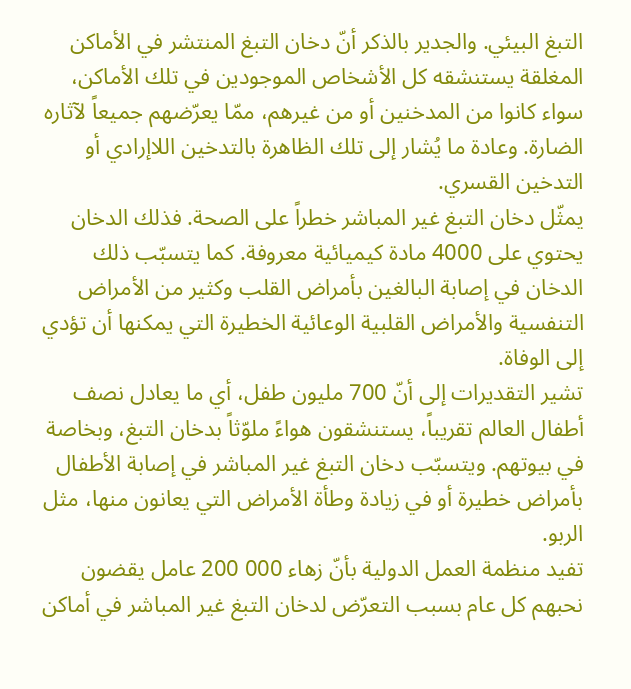التبغ البيئي. والجدير بالذكر أنّ دخان التبغ المنتشر في الأماكن المغلقة يستنشقه كل الأشخاص الموجودين في تلك الأماكن، سواء كانوا من المدخنين أو من غيرهم، ممّا يعرّضهم جميعاً لآثاره الضارة. وعادة ما يُشار إلى تلك الظاهرة بالتدخين اللاإرادي أو التدخين القسري.
يمثّل دخان التبغ غير المباشر خطراً على الصحة. فذلك الدخان يحتوي على 4000 مادة كيميائية معروفة. كما يتسبّب ذلك الدخان في إصابة البالغين بأمراض القلب وكثير من الأمراض التنفسية والأمراض القلبية الوعائية الخطيرة التي يمكنها أن تؤدي إلى الوفاة.
تشير التقديرات إلى أنّ 700 مليون طفل، أي ما يعادل نصف أطفال العالم تقريباً، يستنشقون هواءً ملوّثاً بدخان التبغ، وبخاصة في بيوتهم. ويتسبّب دخان التبغ غير المباشر في إصابة الأطفال بأمراض خطيرة أو في زيادة وطأة الأمراض التي يعانون منها، مثل الربو.
تفيد منظمة العمل الدولية بأنّ زهاء 000 200 عامل يقضون نحبهم كل عام بسبب التعرّض لدخان التبغ غير المباشر في أماكن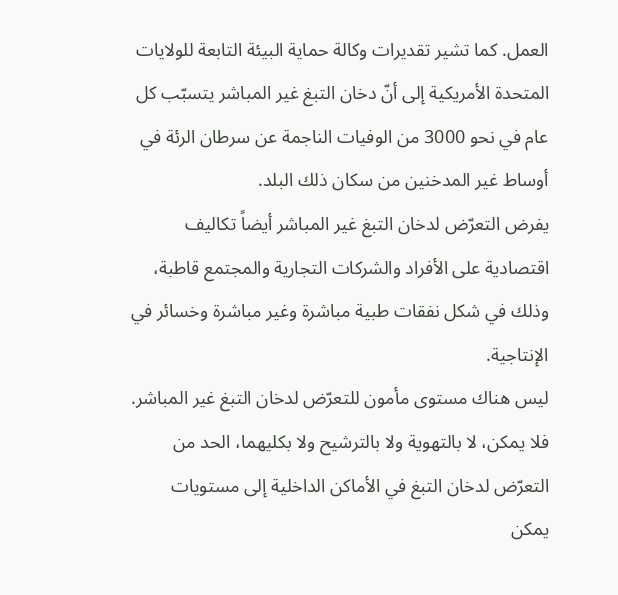العمل. كما تشير تقديرات وكالة حماية البيئة التابعة للولايات المتحدة الأمريكية إلى أنّ دخان التبغ غير المباشر يتسبّب كل عام في نحو 3000 من الوفيات الناجمة عن سرطان الرئة في أوساط غير المدخنين من سكان ذلك البلد.
يفرض التعرّض لدخان التبغ غير المباشر أيضاً تكاليف اقتصادية على الأفراد والشركات التجارية والمجتمع قاطبة، وذلك في شكل نفقات طبية مباشرة وغير مباشرة وخسائر في الإنتاجية.
ليس هناك مستوى مأمون للتعرّض لدخان التبغ غير المباشر. فلا يمكن، لا بالتهوية ولا بالترشيح ولا بكليهما، الحد من التعرّض لدخان التبغ في الأماكن الداخلية إلى مستويات يمكن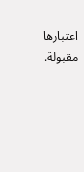اعتبارها مقبولة.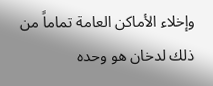وإخلاء الأماكن العامة تماماً من ذلك لدخان هو وحده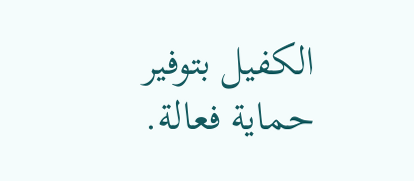الكفيل بتوفير حماية فعالة.